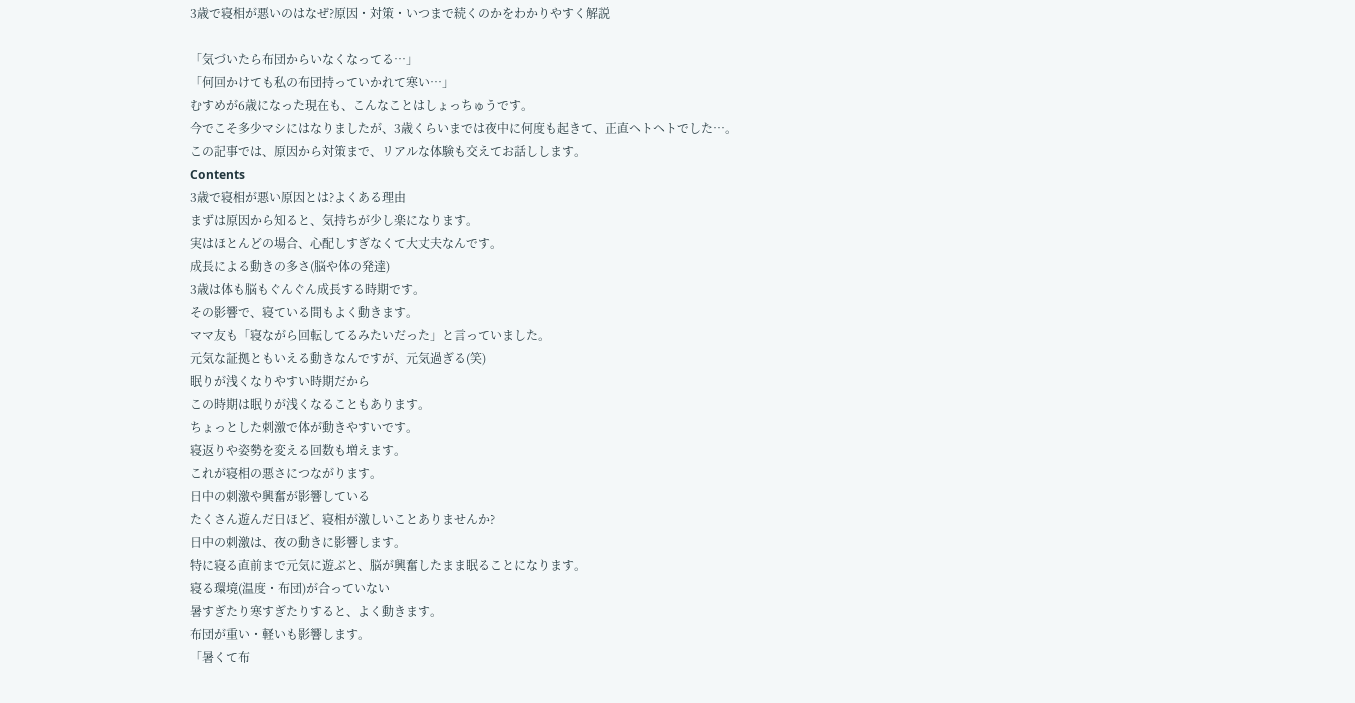3歳で寝相が悪いのはなぜ?原因・対策・いつまで続くのかをわかりやすく解説

「気づいたら布団からいなくなってる…」
「何回かけても私の布団持っていかれて寒い…」
むすめが6歳になった現在も、こんなことはしょっちゅうです。
今でこそ多少マシにはなりましたが、3歳くらいまでは夜中に何度も起きて、正直ヘトヘトでした…。
この記事では、原因から対策まで、リアルな体験も交えてお話しします。
Contents
3歳で寝相が悪い原因とは?よくある理由
まずは原因から知ると、気持ちが少し楽になります。
実はほとんどの場合、心配しすぎなくて大丈夫なんです。
成長による動きの多さ(脳や体の発達)
3歳は体も脳もぐんぐん成長する時期です。
その影響で、寝ている間もよく動きます。
ママ友も「寝ながら回転してるみたいだった」と言っていました。
元気な証拠ともいえる動きなんですが、元気過ぎる(笑)
眠りが浅くなりやすい時期だから
この時期は眠りが浅くなることもあります。
ちょっとした刺激で体が動きやすいです。
寝返りや姿勢を変える回数も増えます。
これが寝相の悪さにつながります。
日中の刺激や興奮が影響している
たくさん遊んだ日ほど、寝相が激しいことありませんか?
日中の刺激は、夜の動きに影響します。
特に寝る直前まで元気に遊ぶと、脳が興奮したまま眠ることになります。
寝る環境(温度・布団)が合っていない
暑すぎたり寒すぎたりすると、よく動きます。
布団が重い・軽いも影響します。
「暑くて布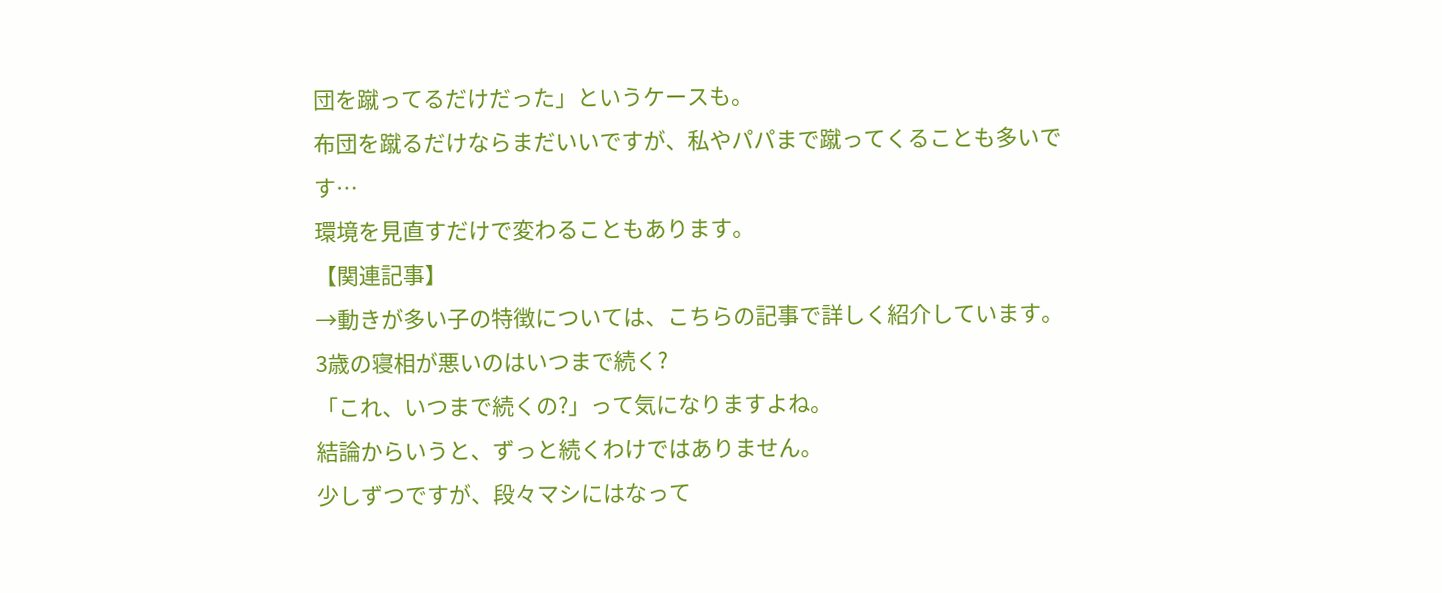団を蹴ってるだけだった」というケースも。
布団を蹴るだけならまだいいですが、私やパパまで蹴ってくることも多いです…
環境を見直すだけで変わることもあります。
【関連記事】
→動きが多い子の特徴については、こちらの記事で詳しく紹介しています。
3歳の寝相が悪いのはいつまで続く?
「これ、いつまで続くの?」って気になりますよね。
結論からいうと、ずっと続くわけではありません。
少しずつですが、段々マシにはなって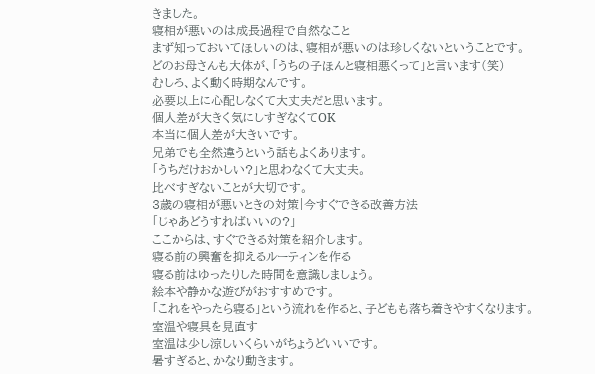きました。
寝相が悪いのは成長過程で自然なこと
まず知っておいてほしいのは、寝相が悪いのは珍しくないということです。
どのお母さんも大体が、「うちの子ほんと寝相悪くって」と言います(笑)
むしろ、よく動く時期なんです。
必要以上に心配しなくて大丈夫だと思います。
個人差が大きく気にしすぎなくてOK
本当に個人差が大きいです。
兄弟でも全然違うという話もよくあります。
「うちだけおかしい?」と思わなくて大丈夫。
比べすぎないことが大切です。
3歳の寝相が悪いときの対策|今すぐできる改善方法
「じゃあどうすればいいの?」
ここからは、すぐできる対策を紹介します。
寝る前の興奮を抑えるルーティンを作る
寝る前はゆったりした時間を意識しましょう。
絵本や静かな遊びがおすすめです。
「これをやったら寝る」という流れを作ると、子どもも落ち着きやすくなります。
室温や寝具を見直す
室温は少し涼しいくらいがちょうどいいです。
暑すぎると、かなり動きます。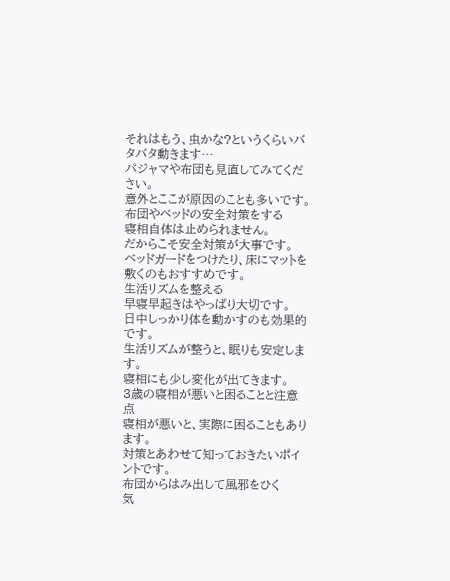それはもう、虫かな?というくらいバタバタ動きます…
パジャマや布団も見直してみてください。
意外とここが原因のことも多いです。
布団やベッドの安全対策をする
寝相自体は止められません。
だからこそ安全対策が大事です。
ベッドガードをつけたり、床にマットを敷くのもおすすめです。
生活リズムを整える
早寝早起きはやっぱり大切です。
日中しっかり体を動かすのも効果的です。
生活リズムが整うと、眠りも安定します。
寝相にも少し変化が出てきます。
3歳の寝相が悪いと困ることと注意点
寝相が悪いと、実際に困ることもあります。
対策とあわせて知っておきたいポイントです。
布団からはみ出して風邪をひく
気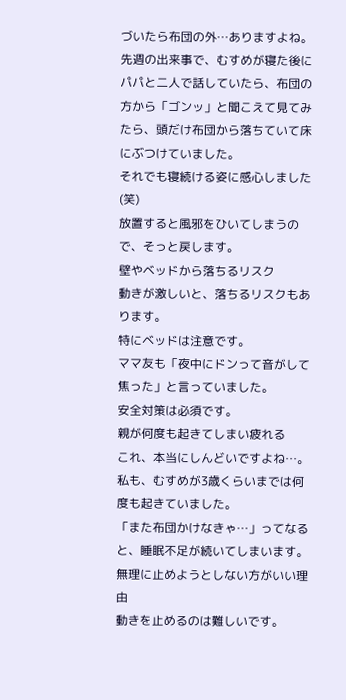づいたら布団の外…ありますよね。
先週の出来事で、むすめが寝た後にパパと二人で話していたら、布団の方から「ゴンッ」と聞こえて見てみたら、頭だけ布団から落ちていて床にぶつけていました。
それでも寝続ける姿に感心しました(笑)
放置すると風邪をひいてしまうので、そっと戻します。
壁やベッドから落ちるリスク
動きが激しいと、落ちるリスクもあります。
特にベッドは注意です。
ママ友も「夜中にドンって音がして焦った」と言っていました。
安全対策は必須です。
親が何度も起きてしまい疲れる
これ、本当にしんどいですよね…。
私も、むすめが3歳くらいまでは何度も起きていました。
「また布団かけなきゃ…」ってなると、睡眠不足が続いてしまいます。
無理に止めようとしない方がいい理由
動きを止めるのは難しいです。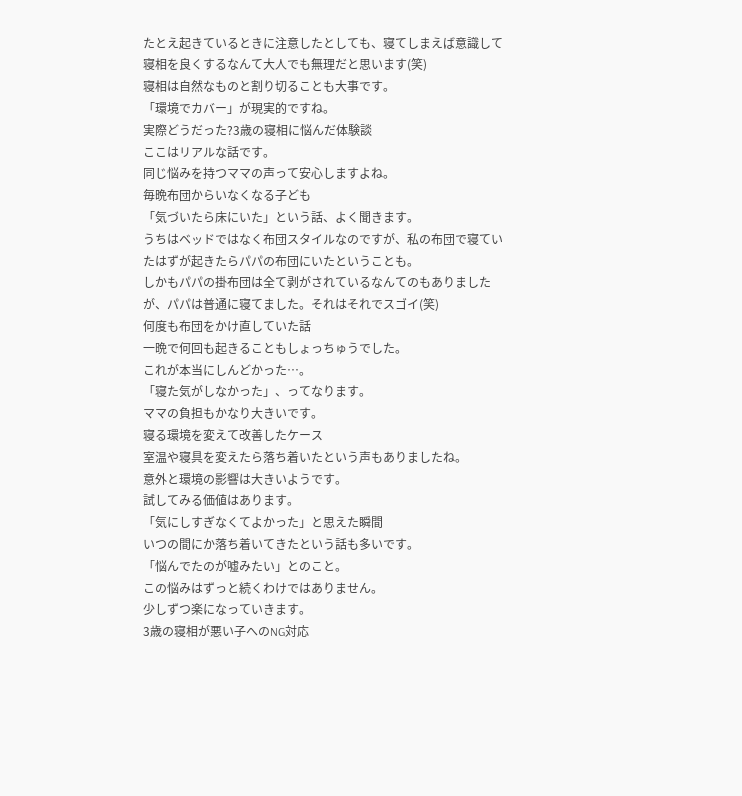たとえ起きているときに注意したとしても、寝てしまえば意識して寝相を良くするなんて大人でも無理だと思います(笑)
寝相は自然なものと割り切ることも大事です。
「環境でカバー」が現実的ですね。
実際どうだった?3歳の寝相に悩んだ体験談
ここはリアルな話です。
同じ悩みを持つママの声って安心しますよね。
毎晩布団からいなくなる子ども
「気づいたら床にいた」という話、よく聞きます。
うちはベッドではなく布団スタイルなのですが、私の布団で寝ていたはずが起きたらパパの布団にいたということも。
しかもパパの掛布団は全て剥がされているなんてのもありましたが、パパは普通に寝てました。それはそれでスゴイ(笑)
何度も布団をかけ直していた話
一晩で何回も起きることもしょっちゅうでした。
これが本当にしんどかった…。
「寝た気がしなかった」、ってなります。
ママの負担もかなり大きいです。
寝る環境を変えて改善したケース
室温や寝具を変えたら落ち着いたという声もありましたね。
意外と環境の影響は大きいようです。
試してみる価値はあります。
「気にしすぎなくてよかった」と思えた瞬間
いつの間にか落ち着いてきたという話も多いです。
「悩んでたのが嘘みたい」とのこと。
この悩みはずっと続くわけではありません。
少しずつ楽になっていきます。
3歳の寝相が悪い子へのNG対応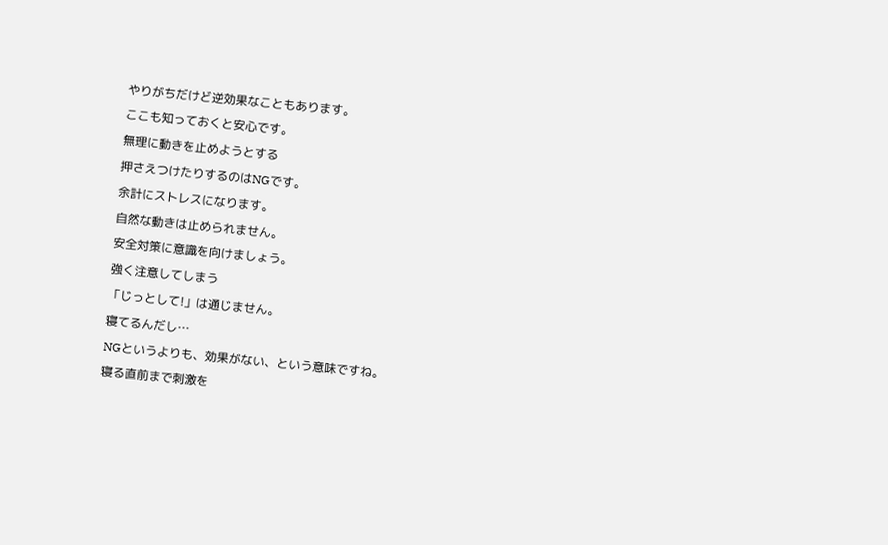やりがちだけど逆効果なこともあります。
ここも知っておくと安心です。
無理に動きを止めようとする
押さえつけたりするのはNGです。
余計にストレスになります。
自然な動きは止められません。
安全対策に意識を向けましょう。
強く注意してしまう
「じっとして!」は通じません。
寝てるんだし…
NGというよりも、効果がない、という意味ですね。
寝る直前まで刺激を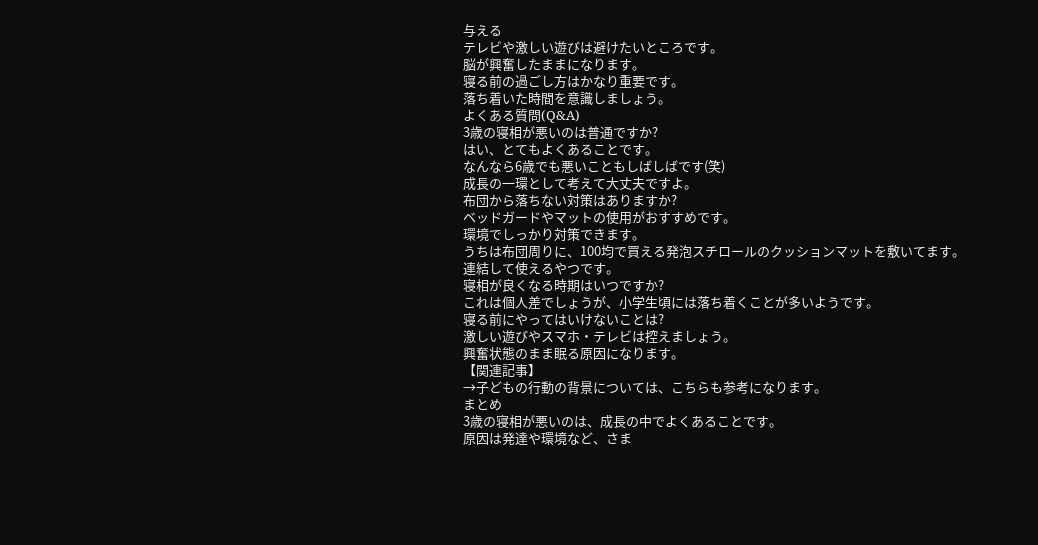与える
テレビや激しい遊びは避けたいところです。
脳が興奮したままになります。
寝る前の過ごし方はかなり重要です。
落ち着いた時間を意識しましょう。
よくある質問(Q&A)
3歳の寝相が悪いのは普通ですか?
はい、とてもよくあることです。
なんなら6歳でも悪いこともしばしばです(笑)
成長の一環として考えて大丈夫ですよ。
布団から落ちない対策はありますか?
ベッドガードやマットの使用がおすすめです。
環境でしっかり対策できます。
うちは布団周りに、100均で買える発泡スチロールのクッションマットを敷いてます。
連結して使えるやつです。
寝相が良くなる時期はいつですか?
これは個人差でしょうが、小学生頃には落ち着くことが多いようです。
寝る前にやってはいけないことは?
激しい遊びやスマホ・テレビは控えましょう。
興奮状態のまま眠る原因になります。
【関連記事】
→子どもの行動の背景については、こちらも参考になります。
まとめ
3歳の寝相が悪いのは、成長の中でよくあることです。
原因は発達や環境など、さま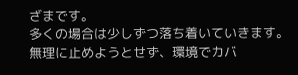ざまです。
多くの場合は少しずつ落ち着いていきます。
無理に止めようとせず、環境でカバ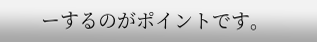ーするのがポイントです。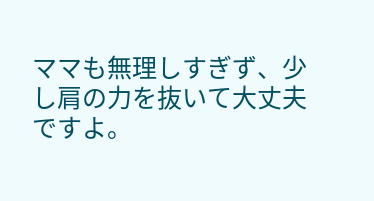ママも無理しすぎず、少し肩の力を抜いて大丈夫ですよ。